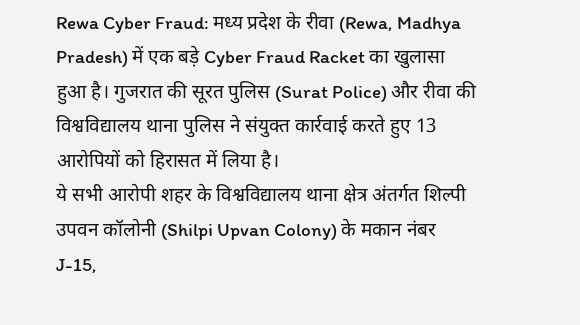Rewa Cyber Fraud: मध्य प्रदेश के रीवा (Rewa, Madhya Pradesh) में एक बड़े Cyber Fraud Racket का खुलासा हुआ है। गुजरात की सूरत पुलिस (Surat Police) और रीवा की विश्वविद्यालय थाना पुलिस ने संयुक्त कार्रवाई करते हुए 13 आरोपियों को हिरासत में लिया है।
ये सभी आरोपी शहर के विश्वविद्यालय थाना क्षेत्र अंतर्गत शिल्पी उपवन कॉलोनी (Shilpi Upvan Colony) के मकान नंबर J-15,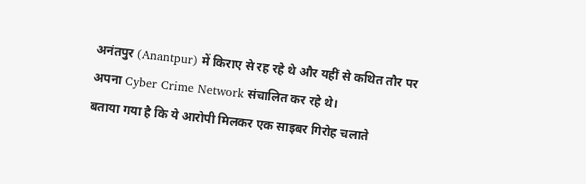अनंतपुर (Anantpur) में किराए से रह रहे थे और यहीं से कथित तौर पर अपना Cyber Crime Network संचालित कर रहे थे।
बताया गया है कि ये आरोपी मिलकर एक साइबर गिरोह चलाते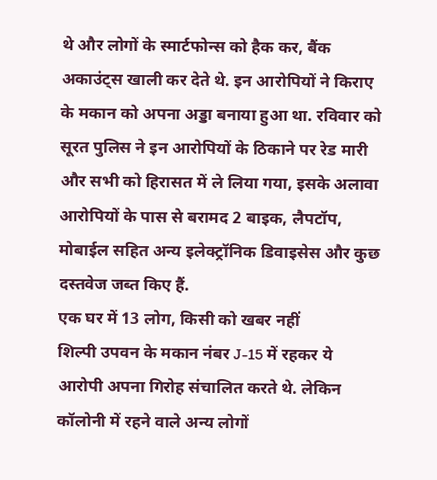थे और लोगों के स्मार्टफोन्स को हैक कर, बैंक अकाउंट्स खाली कर देते थे. इन आरोपियों ने किराए के मकान को अपना अड्डा बनाया हुआ था. रविवार को सूरत पुलिस ने इन आरोपियों के ठिकाने पर रेड मारी और सभी को हिरासत में ले लिया गया, इसके अलावा आरोपियों के पास से बरामद 2 बाइक, लैपटॉप, मोबाईल सहित अन्य इलेक्ट्रॉनिक डिवाइसेस और कुछ दस्तवेज जब्त किए हैं.
एक घर में 13 लोग, किसी को खबर नहीं
शिल्पी उपवन के मकान नंबर J-15 में रहकर ये आरोपी अपना गिरोह संचालित करते थे. लेकिन कॉलोनी में रहने वाले अन्य लोगों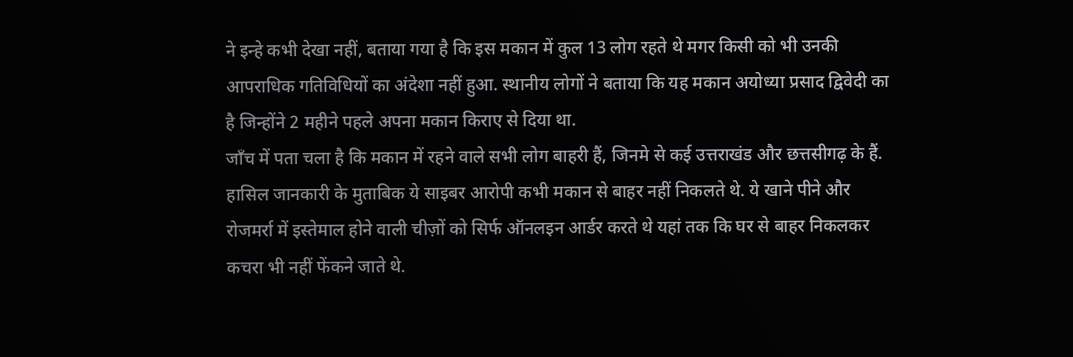ने इन्हे कभी देखा नहीं, बताया गया है कि इस मकान में कुल 13 लोग रहते थे मगर किसी को भी उनकी आपराधिक गतिविधियों का अंदेशा नहीं हुआ. स्थानीय लोगों ने बताया कि यह मकान अयोध्या प्रसाद द्विवेदी का है जिन्होंने 2 महीने पहले अपना मकान किराए से दिया था.
जाँच में पता चला है कि मकान में रहने वाले सभी लोग बाहरी हैं, जिनमे से कई उत्तराखंड और छत्तसीगढ़ के हैं. हासिल जानकारी के मुताबिक ये साइबर आरोपी कभी मकान से बाहर नहीं निकलते थे. ये खाने पीने और रोजमर्रा में इस्तेमाल होने वाली चीज़ों को सिर्फ ऑनलइन आर्डर करते थे यहां तक कि घर से बाहर निकलकर कचरा भी नहीं फेंकने जाते थे.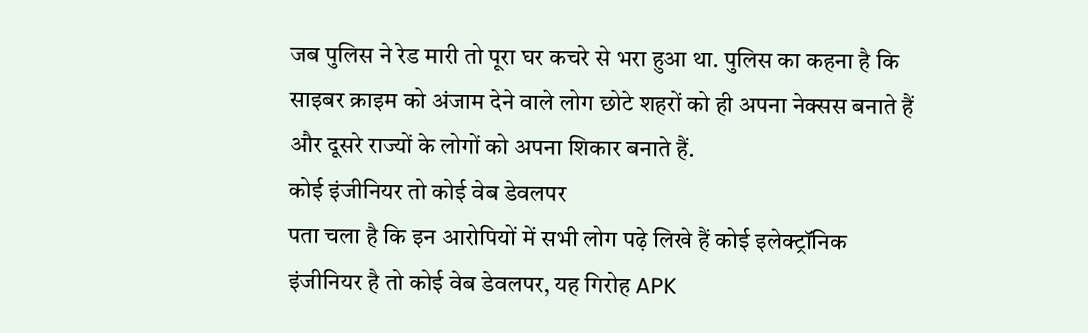जब पुलिस ने रेड मारी तो पूरा घर कचरे से भरा हुआ था. पुलिस का कहना है कि साइबर क्राइम को अंजाम देने वाले लोग छोटे शहरों को ही अपना नेक्सस बनाते हैं और दूसरे राज्यों के लोगों को अपना शिकार बनाते हैं.
कोई इंजीनियर तो कोई वेब डेवलपर
पता चला है कि इन आरोपियों में सभी लोग पढ़े लिखे हैं कोई इलेक्ट्रॉनिक इंजीनियर है तो कोई वेब डेवलपर, यह गिरोह APK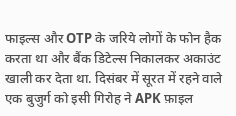फाइल्स और OTP के जरिये लोगों के फोन हैक करता था और बैंक डिटेल्स निकालकर अकाउंट खाली कर देता था. दिसंबर में सूरत में रहने वाले एक बुजुर्ग को इसी गिरोह ने APK फ़ाइल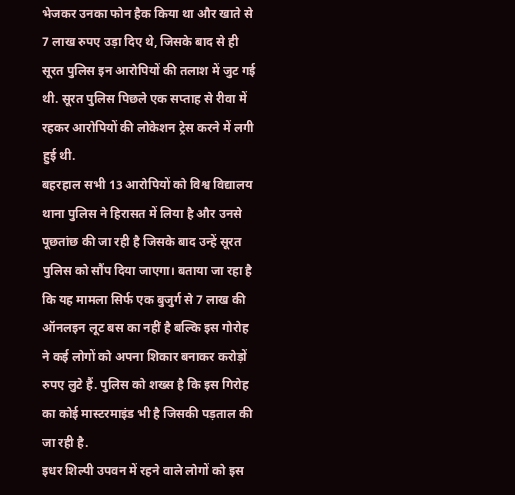भेजकर उनका फोन हैक किया था और खाते से 7 लाख रुपए उड़ा दिए थे, जिसके बाद से ही सूरत पुलिस इन आरोपियों की तलाश में जुट गई थी. सूरत पुलिस पिछले एक सप्ताह से रीवा में रहकर आरोपियों की लोकेशन ट्रेस करने में लगी हुई थी.
बहरहाल सभी 13 आरोपियों को विश्व विद्यालय थाना पुलिस ने हिरासत में लिया है और उनसे पूछतांछ की जा रही है जिसके बाद उन्हें सूरत पुलिस को सौंप दिया जाएगा। बताया जा रहा है कि यह मामला सिर्फ एक बुजुर्ग से 7 लाख की ऑनलइन लूट बस का नहीं है बल्कि इस गोरोह ने कई लोगों को अपना शिकार बनाकर करोड़ों रुपए लुटे हैं. पुलिस को शख्स है कि इस गिरोह का कोई मास्टरमाइंड भी है जिसकी पड़ताल की जा रही है.
इधर शिल्पी उपवन में रहने वाले लोगों को इस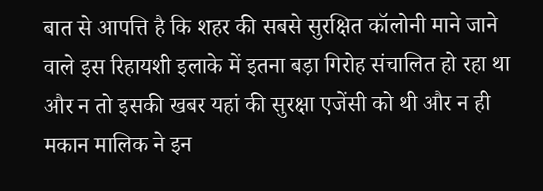बात से आपत्ति है कि शहर की सबसे सुरक्षित कॉलोनी माने जाने वाले इस रिहायशी इलाके में इतना बड़ा गिरोह संचालित हो रहा था और न तो इसकी खबर यहां की सुरक्षा एजेंसी को थी और न ही मकान मालिक ने इन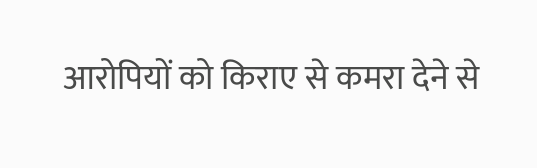आरोपियों को किराए से कमरा देने से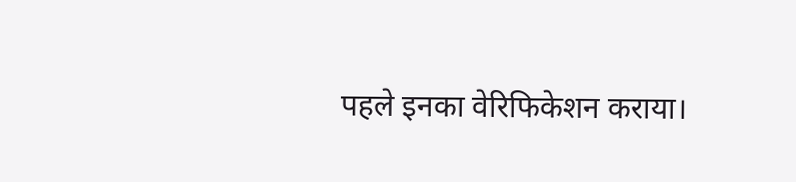पहले इनका वेरिफिकेशन कराया।